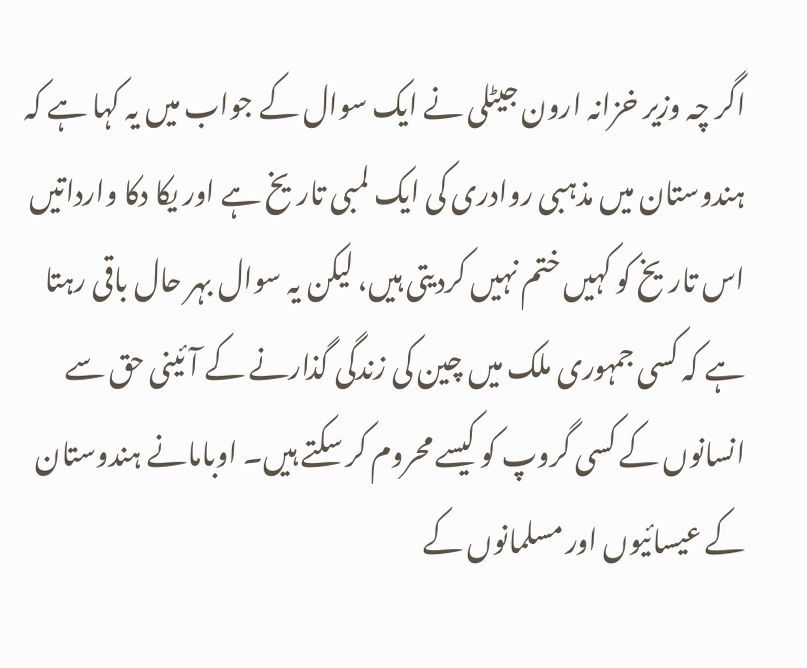اگر چہ وزیر خزانہ ارون جیٹلی نے ایک سوال کے جواب میں یہ کہا ہے کہ ہندوستان میں مذہبی روادری کی ایک لمبی تاریخ ہے اور یکا دکا وارداتیں اس تاریخ کو کہیں ختم نہیں کردیتی ہیں، لیکن یہ سوال بہر حال باقی رہتا ہے کہ کسی جمہوری ملک میں چین کی زندگی گذارنے کے آئینی حق سے انسانوں کے کسی گروپ کو کیسے محروم کر سکتے ہیں۔ اوبامانے ہندوستان کے عیسائیوں اور مسلمانوں کے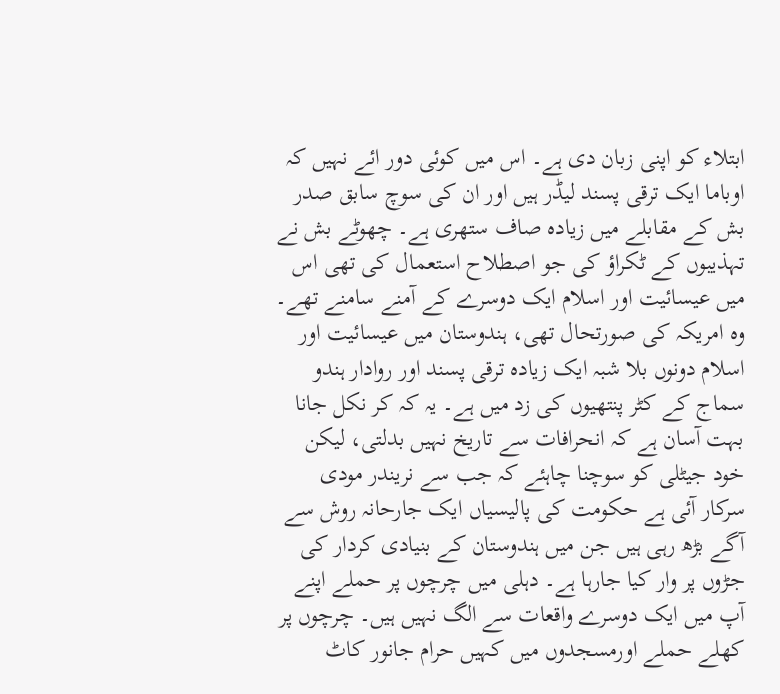ابتلاء کو اپنی زبان دی ہے۔ اس میں کوئی دور ائے نہیں کہ اوباما ایک ترقی پسند لیڈر ہیں اور ان کی سوچ سابق صدر بش کے مقابلے میں زیادہ صاف ستھری ہے۔ چھوٹے بش نے تہذیبوں کے ٹکراؤ کی جو اصطلاح استعمال کی تھی اس میں عیسائیت اور اسلام ایک دوسرے کے آمنے سامنے تھے۔ وہ امریکہ کی صورتحال تھی، ہندوستان میں عیسائیت اور اسلام دونوں بلا شبہ ایک زیادہ ترقی پسند اور روادار ہندو سماج کے کٹر پنتھیوں کی زد میں ہے۔ یہ کہ کر نکل جانا بہت آسان ہے کہ انحرافات سے تاریخ نہیں بدلتی، لیکن خود جیٹلی کو سوچنا چاہئے کہ جب سے نریندر مودی سرکار آئی ہے حکومت کی پالیسیاں ایک جارحانہ روش سے آگے بڑھ رہی ہیں جن میں ہندوستان کے بنیادی کردار کی جڑوں پر وار کیا جارہا ہے۔ دہلی میں چرچوں پر حملے اپنے آپ میں ایک دوسرے واقعات سے الگ نہیں ہیں۔ چرچوں پر کھلے حملے اورمسجدوں میں کہیں حرام جانور کاٹ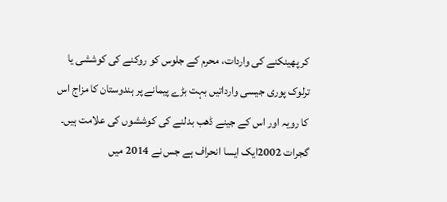کر پھینکنے کی واردات، محرم کے جلوس کو روکنے کی کوششی یا ترلوک پوری جیسی وارداتیں بہت بڑے پیمانے پر ہندوستان کا مزاج اس کا رویہ اور اس کے جینے ڈھب بدلنے کی کوششوں کی علامت ہیں۔ گجرات 2002ایک ایسا انحراف ہے جس نے 2014 میں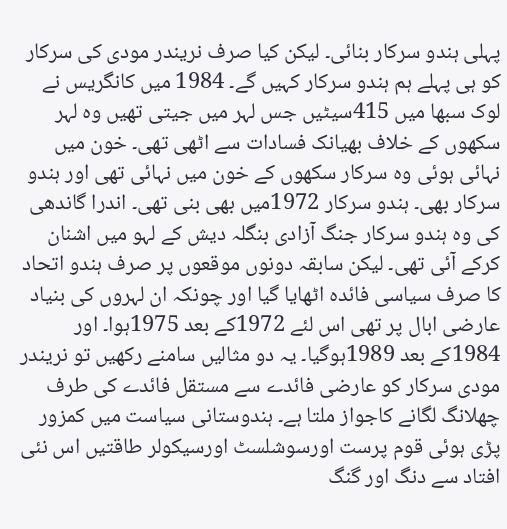پہلی ہندو سرکار بنائی۔ لیکن کیا صرف نریندر مودی کی سرکار کو ہی پہلے ہم ہندو سرکار کہیں گے۔ 1984 میں کانگریس نے لوک سبھا میں 415سیٹیں جس لہر میں جیتی تھیں وہ لہر سکھوں کے خلاف بھیانک فسادات سے اٹھی تھی۔ خون میں نہائی ہوئی وہ سرکار سکھوں کے خون میں نہائی تھی اور ہندو سرکار بھی۔ ہندو سرکار 1972میں بھی بنی تھی۔ اندرا گاندھی کی وہ ہندو سرکار جنگ آزادی بنگلہ دیش کے لہو میں اشنان کرکے آئی تھی۔ لیکن سابقہ دونوں موقعوں پر صرف ہندو اتحاد کا صرف سیاسی فائدہ اٹھایا گیا اور چونکہ ان لہروں کی بنیاد عارضی ابال پر تھی اس لئے 1972کے بعد 1975ہوا۔ اور 1984کے بعد 1989ہوگیا۔ یہ دو مثالیں سامنے رکھیں تو نریندر مودی سرکار کو عارضی فائدے سے مستقل فائدے کی طرف چھلانگ لگانے کاجواز ملتا ہے۔ ہندوستانی سیاست میں کمزور پڑی ہوئی قوم پرست اورسوشلسٹ اورسیکولر طاقتیں اس نئی افتاد سے دنگ اور گنگ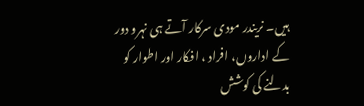ہیں۔ نریندر مودی سرکار آتے ہی نہرو دور کے اداروں، افراد ، افکار اور اطوار کو بدلنے کی کوشش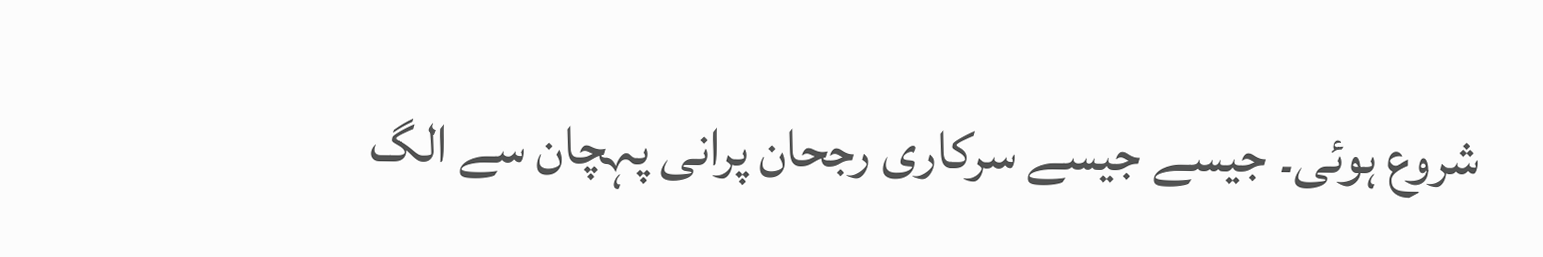شروع ہوئی۔ جیسے جیسے سرکاری رجحان پرانی پہچان سے الگ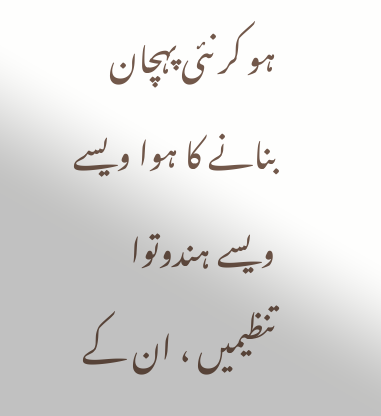ہو کر نئی پہچان بنانے کا ہوا ویسے ویسے ہندوتوا تنظیمیں ، ان کے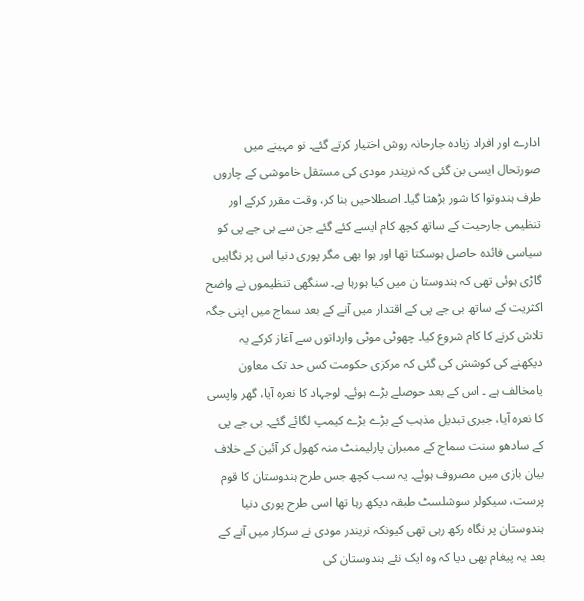ادارے اور افراد زیادہ جارحانہ روش اختیار کرتے گئے۔ نو مہینے میں صورتحال ایسی بن گئی کہ نریندر مودی کی مستقل خاموشی کے چاروں طرف ہندوتوا کا شور بڑھتا گیا۔ اصطلاحیں بنا کر، وقت مقرر کرکے اور تنظیمی جارحیت کے ساتھ کچھ کام ایسے کئے گئے جن سے بی جے پی کو سیاسی فائدہ حاصل ہوسکتا تھا اور ہوا بھی مگر پوری دنیا اس پر نگاہیں گاڑی ہوئی تھی کہ ہندوستا ن میں کیا ہورہا ہے۔ سنگھی تنظیموں نے واضح اکثریت کے ساتھ بی جے پی کے اقتدار میں آنے کے بعد سماج میں اپنی جگہ تلاش کرنے کا کام شروع کیا۔ چھوٹی موٹی وارداتوں سے آغاز کرکے یہ دیکھنے کی کوشش کی گئی کہ مرکزی حکومت کس حد تک معاون یامخالف ہے ۔ اس کے بعد حوصلے بڑے ہوئے۔ لوجہاد کا نعرہ آیا، گھر واپسی کا نعرہ آیا، جبری تبدیل مذہب کے بڑے بڑے کیمپ لگائے گئے۔ بی جے پی کے سادھو سنت سماج کے ممبران پارلیمنٹ منہ کھول کر آئین کے خلاف بیان بازی میں مصروف ہوئے۔ یہ سب کچھ جس طرح ہندوستان کا قوم پرست، سیکولر سوشلسٹ طبقہ دیکھ رہا تھا اسی طرح پوری دنیا ہندوستان پر نگاہ رکھ رہی تھی کیونکہ نریندر مودی نے سرکار میں آنے کے بعد یہ پیغام بھی دیا کہ وہ ایک نئے ہندوستان کی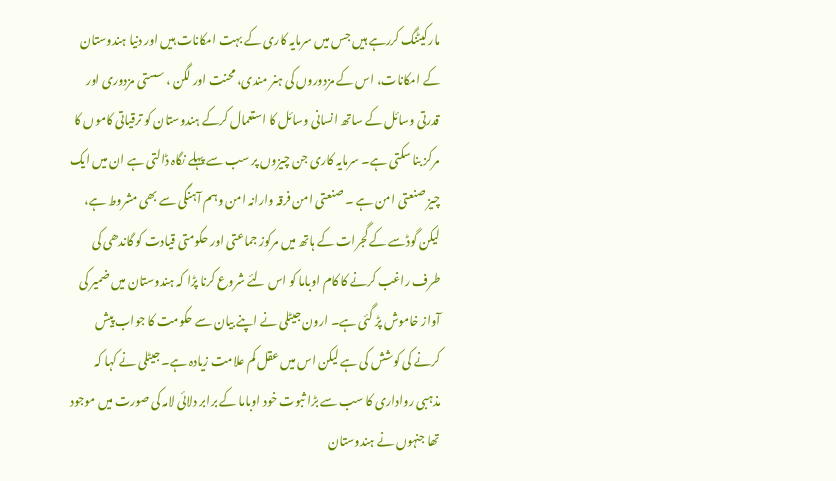مارکیٹنگ کررہے ہیں جس میں سرمایہ کاری کے بہت امکانات ہیں اور دنیا ہندوستان کے امکانات، اس کے مزدوروں کی ہنر مندی، محنت اور لگن ، سستی مزدوری اور قدرتی وسائل کے ساتھ انسانی وسائل کا استعمال کرکے ہندوستان کو ترقیاتی کاموں کا مرکز بنا سکتی ہے۔ سرمایہ کاری جن چیزوں پر سب سے پہلے نگاہ ڈالتی ہے ان میں ایک چیز صنعتی امن ہے ۔ صنعتی امن فرقہ وارانہ امن وہم آہنگی سے بھی مشروط ہے، لیکن گوڈسے کے گجرات کے ہاتھ میں مرکوز جماعتی اور حکومتی قیادت کو گاندھی کی طرف راغب کرنے کا کام اوباما کو اس لئے شروع کرنا پڑا کہ ہندوستان میں ضمیر کی آواز خاموش پڑ گئی ہے۔ ارون جیٹلی نے اپنے بیان سے حکومت کا جواب پیش کرنے کی کوشش کی ہے لیکن اس میں عقل کم علامت زیادہ ہے۔ جیٹلی نے کہا کہ مذہبی رواداری کا سب سے بڑا ثبوت خود اوباما کے برابر دلائی لامہ کی صورت میں موجود تھا جنہوں نے ہندوستان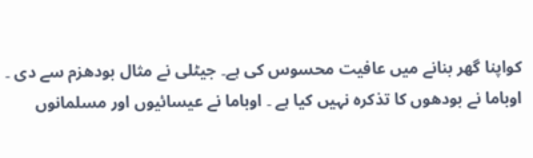کواپنا گھر بنانے میں عافیت محسوس کی ہے۔ جیٹلی نے مثال بودھزم سے دی ۔ اوباما نے بودھوں کا تذکرہ نہیں کیا ہے ۔ اوباما نے عیسائیوں اور مسلمانوں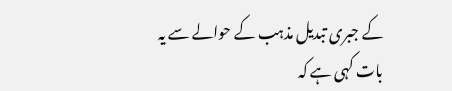کے جبری تبدیل مذہب کے حوالے سے یہ بات کہی ہے کہ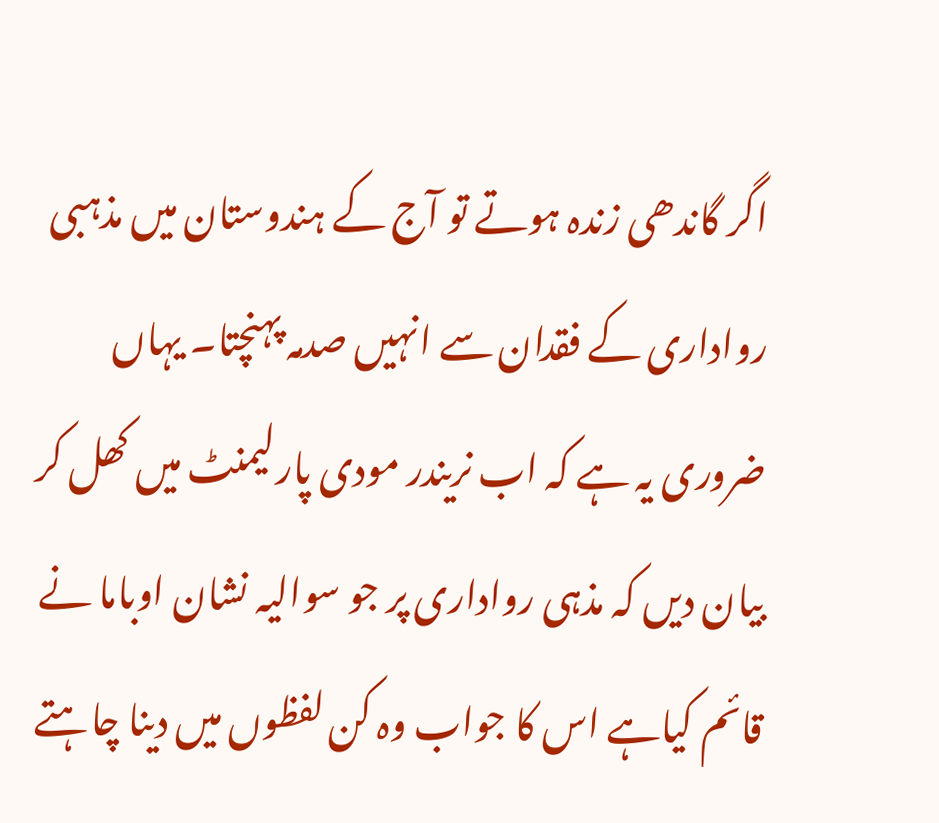اگر گاندھی زندہ ہوتے تو آج کے ہندوستان میں مذہبی رواداری کے فقدان سے انہیں صدمہ پہنچتا۔ یہاں ضروری یہ ہے کہ اب نریندر مودی پارلیمنٹ میں کھل کر بیان دیں کہ مذہی رواداری پر جو سوالیہ نشان اوباما نے قائم کیاہے اس کا جواب وہ کن لفظوں میں دینا چاہتے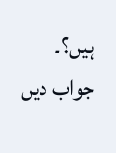ہیں؟۔
جواب دیں